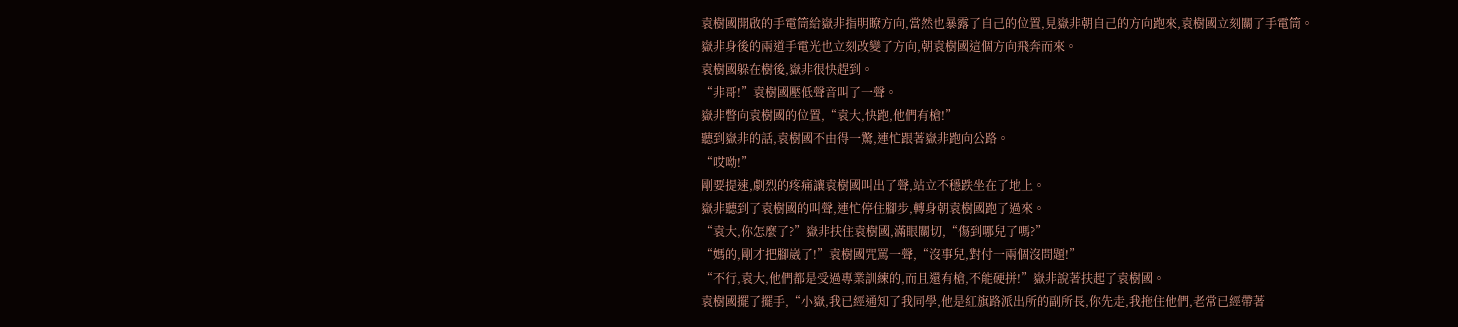袁樹國開啟的手電筒給嶽非指明瞭方向,當然也暴露了自己的位置,見嶽非朝自己的方向跑來,袁樹國立刻關了手電筒。
嶽非身後的兩道手電光也立刻改變了方向,朝袁樹國這個方向飛奔而來。
袁樹國躲在樹後,嶽非很快趕到。
“非哥!”袁樹國壓低聲音叫了一聲。
嶽非瞥向袁樹國的位置,“袁大,快跑,他們有槍!”
聽到嶽非的話,袁樹國不由得一驚,連忙跟著嶽非跑向公路。
“哎呦!”
剛要提速,劇烈的疼痛讓袁樹國叫出了聲,站立不穩跌坐在了地上。
嶽非聽到了袁樹國的叫聲,連忙停住腳步,轉身朝袁樹國跑了過來。
“袁大,你怎麼了?”嶽非扶住袁樹國,滿眼關切,“傷到哪兒了嗎?”
“媽的,剛才把腳崴了!”袁樹國咒罵一聲,“沒事兒,對付一兩個沒問題!”
“不行,袁大,他們都是受過專業訓練的,而且還有槍,不能硬拼!”嶽非說著扶起了袁樹國。
袁樹國擺了擺手,“小嶽,我已經通知了我同學,他是紅旗路派出所的副所長,你先走,我拖住他們,老常已經帶著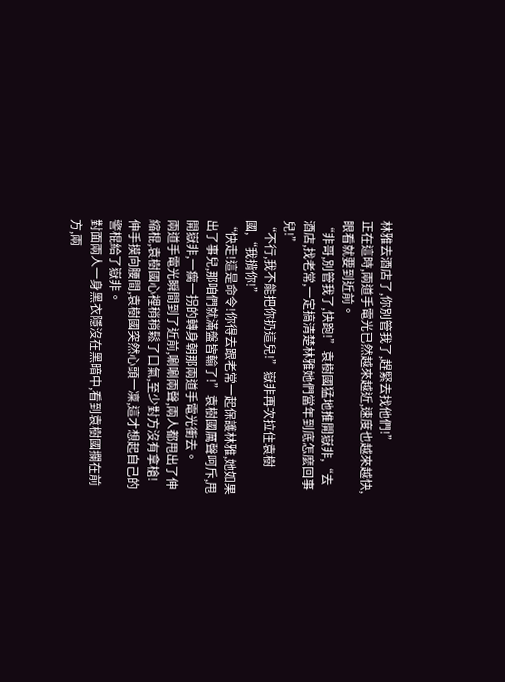林雅去酒店了,你別管我了,趕緊去找他們!”
正在這時,兩道手電光已然越來越近,速度也越來越快,眼看就要到近前。
“非哥,別管我了,快跑!”袁樹國猛地推開嶽非,“去酒店,找老常,一定搞清楚林雅她們當年到底怎麼回事兒!”
“不行,我不能把你扔這兒!”嶽非再次拉住袁樹國,“我揹你!”
“快走!這是命令!你得去跟老常一起保護林雅,她如果出了事兒,那咱們就滿盤皆輸了!”袁樹國厲聲呵斥,甩開嶽非,一瘸一拐的轉身朝那兩道手電光衝去。
兩道手電光瞬間到了近前,唰唰兩聲,兩人都甩出了伸縮棍,袁樹國心裡稍稍鬆了口氣,至少對方沒有拿槍!
伸手摸向腰間,袁樹國突然心頭一凜,這才想起自己的警棍給了嶽非。
對面兩人一身黑衣隱沒在黑暗中,看到袁樹國攔在前方,兩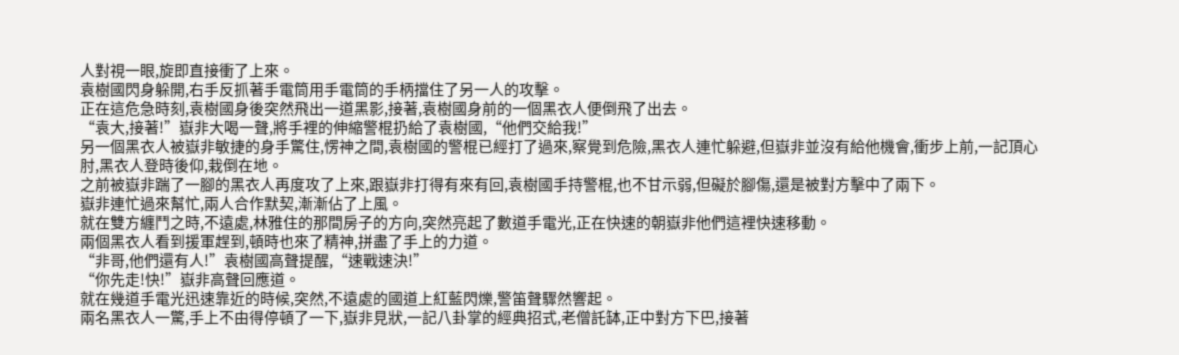人對視一眼,旋即直接衝了上來。
袁樹國閃身躲開,右手反抓著手電筒用手電筒的手柄擋住了另一人的攻擊。
正在這危急時刻,袁樹國身後突然飛出一道黑影,接著,袁樹國身前的一個黑衣人便倒飛了出去。
“袁大,接著!”嶽非大喝一聲,將手裡的伸縮警棍扔給了袁樹國,“他們交給我!”
另一個黑衣人被嶽非敏捷的身手驚住,愣神之間,袁樹國的警棍已經打了過來,察覺到危險,黑衣人連忙躲避,但嶽非並沒有給他機會,衝步上前,一記頂心肘,黑衣人登時後仰,栽倒在地。
之前被嶽非踹了一腳的黑衣人再度攻了上來,跟嶽非打得有來有回,袁樹國手持警棍,也不甘示弱,但礙於腳傷,還是被對方擊中了兩下。
嶽非連忙過來幫忙,兩人合作默契,漸漸佔了上風。
就在雙方纏鬥之時,不遠處,林雅住的那間房子的方向,突然亮起了數道手電光,正在快速的朝嶽非他們這裡快速移動。
兩個黑衣人看到援軍趕到,頓時也來了精神,拼盡了手上的力道。
“非哥,他們還有人!”袁樹國高聲提醒,“速戰速決!”
“你先走!快!”嶽非高聲回應道。
就在幾道手電光迅速靠近的時候,突然,不遠處的國道上紅藍閃爍,警笛聲驟然響起。
兩名黑衣人一驚,手上不由得停頓了一下,嶽非見狀,一記八卦掌的經典招式,老僧託缽,正中對方下巴,接著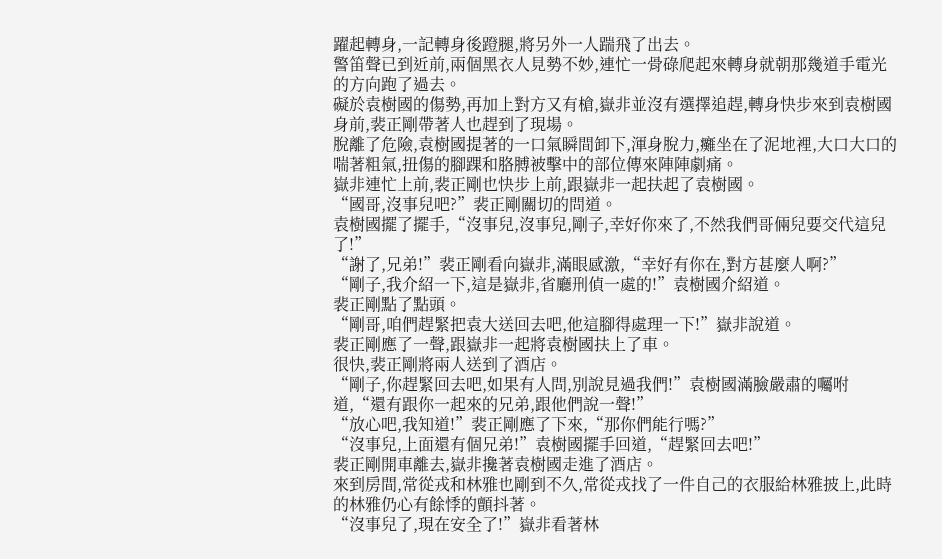躍起轉身,一記轉身後蹬腿,將另外一人踹飛了出去。
警笛聲已到近前,兩個黑衣人見勢不妙,連忙一骨碌爬起來轉身就朝那幾道手電光的方向跑了過去。
礙於袁樹國的傷勢,再加上對方又有槍,嶽非並沒有選擇追趕,轉身快步來到袁樹國身前,裴正剛帶著人也趕到了現場。
脫離了危險,袁樹國提著的一口氣瞬間卸下,渾身脫力,癱坐在了泥地裡,大口大口的喘著粗氣,扭傷的腳踝和胳膊被擊中的部位傳來陣陣劇痛。
嶽非連忙上前,裴正剛也快步上前,跟嶽非一起扶起了袁樹國。
“國哥,沒事兒吧?”裴正剛關切的問道。
袁樹國擺了擺手,“沒事兒,沒事兒,剛子,幸好你來了,不然我們哥倆兒要交代這兒了!”
“謝了,兄弟!”裴正剛看向嶽非,滿眼感激,“幸好有你在,對方甚麼人啊?”
“剛子,我介紹一下,這是嶽非,省廳刑偵一處的!”袁樹國介紹道。
裴正剛點了點頭。
“剛哥,咱們趕緊把袁大送回去吧,他這腳得處理一下!”嶽非說道。
裴正剛應了一聲,跟嶽非一起將袁樹國扶上了車。
很快,裴正剛將兩人送到了酒店。
“剛子,你趕緊回去吧,如果有人問,別說見過我們!”袁樹國滿臉嚴肅的囑咐道,“還有跟你一起來的兄弟,跟他們說一聲!”
“放心吧,我知道!”裴正剛應了下來,“那你們能行嗎?”
“沒事兒,上面還有個兄弟!”袁樹國擺手回道,“趕緊回去吧!”
裴正剛開車離去,嶽非攙著袁樹國走進了酒店。
來到房間,常從戎和林雅也剛到不久,常從戎找了一件自己的衣服給林雅披上,此時的林雅仍心有餘悸的顫抖著。
“沒事兒了,現在安全了!”嶽非看著林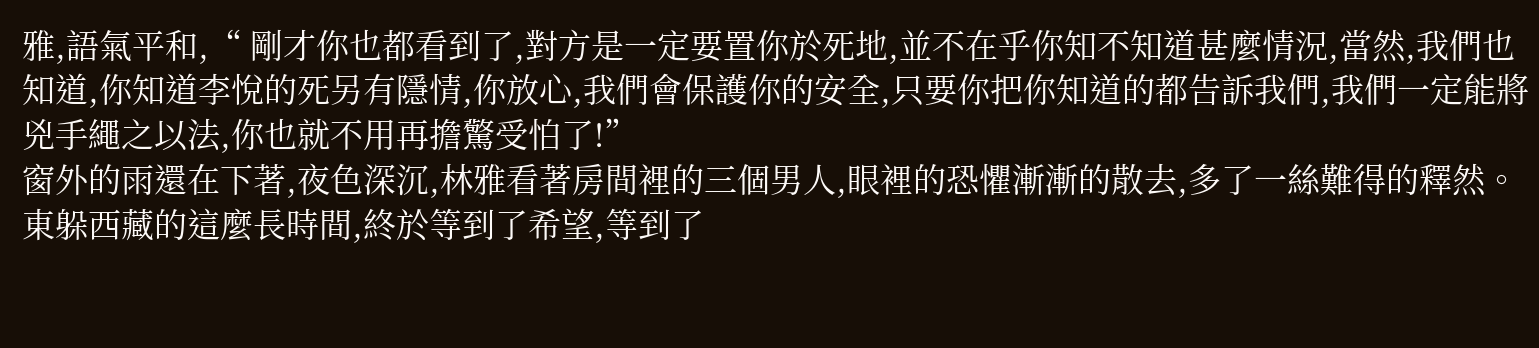雅,語氣平和,“ 剛才你也都看到了,對方是一定要置你於死地,並不在乎你知不知道甚麼情況,當然,我們也知道,你知道李悅的死另有隱情,你放心,我們會保護你的安全,只要你把你知道的都告訴我們,我們一定能將兇手繩之以法,你也就不用再擔驚受怕了!”
窗外的雨還在下著,夜色深沉,林雅看著房間裡的三個男人,眼裡的恐懼漸漸的散去,多了一絲難得的釋然。
東躲西藏的這麼長時間,終於等到了希望,等到了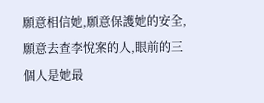願意相信她,願意保護她的安全,願意去查李悅案的人,眼前的三個人是她最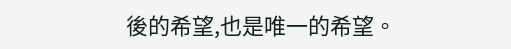後的希望,也是唯一的希望。